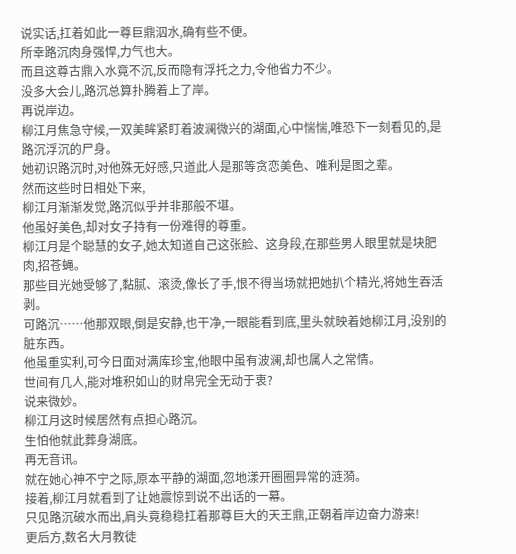说实话,扛着如此一尊巨鼎泅水,确有些不便。
所幸路沉肉身强悍,力气也大。
而且这尊古鼎入水竟不沉,反而隐有浮托之力,令他省力不少。
没多大会儿,路沉总算扑腾着上了岸。
再说岸边。
柳江月焦急守候,一双美眸紧盯着波澜微兴的湖面,心中惴惴,唯恐下一刻看见的,是路沉浮沉的尸身。
她初识路沉时,对他殊无好感,只道此人是那等贪恋美色、唯利是图之辈。
然而这些时日相处下来,
柳江月渐渐发觉,路沉似乎并非那般不堪。
他虽好美色,却对女子持有一份难得的尊重。
柳江月是个聪慧的女子,她太知道自己这张脸、这身段,在那些男人眼里就是块肥肉,招苍蝇。
那些目光她受够了,黏腻、滚烫,像长了手,恨不得当场就把她扒个精光,将她生吞活剥。
可路沉……他那双眼,倒是安静,也干净,一眼能看到底,里头就映着她柳江月,没别的脏东西。
他虽重实利,可今日面对满库珍宝,他眼中虽有波澜,却也属人之常情。
世间有几人,能对堆积如山的财帛完全无动于衷?
说来微妙。
柳江月这时候居然有点担心路沉。
生怕他就此葬身湖底。
再无音讯。
就在她心神不宁之际,原本平静的湖面,忽地漾开圈圈异常的涟漪。
接着,柳江月就看到了让她震惊到说不出话的一幕。
只见路沉破水而出,肩头竟稳稳扛着那尊巨大的天王鼎,正朝着岸边奋力游来!
更后方,数名大月教徒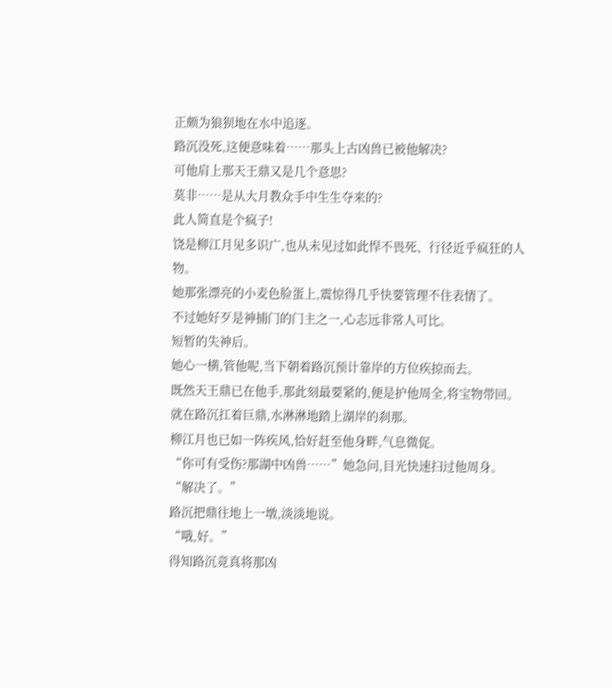正颇为狼狈地在水中追逐。
路沉没死,这便意味着……那头上古凶兽已被他解决?
可他肩上那天王鼎又是几个意思?
莫非……是从大月教众手中生生夺来的?
此人简直是个疯子!
饶是柳江月见多识广,也从未见过如此悍不畏死、行径近乎疯狂的人物。
她那张漂亮的小麦色脸蛋上,震惊得几乎快要管理不住表情了。
不过她好歹是神捕门的门主之一,心志远非常人可比。
短暂的失神后。
她心一横,管他呢,当下朝着路沉预计靠岸的方位疾掠而去。
既然天王鼎已在他手,那此刻最要紧的,便是护他周全,将宝物带回。
就在路沉扛着巨鼎,水淋淋地踏上湖岸的刹那。
柳江月也已如一阵疾风,恰好赶至他身畔,气息微促。
“你可有受伤?那湖中凶兽……”她急问,目光快速扫过他周身。
“解决了。”
路沉把鼎往地上一墩,淡淡地说。
“哦,好。”
得知路沉竟真将那凶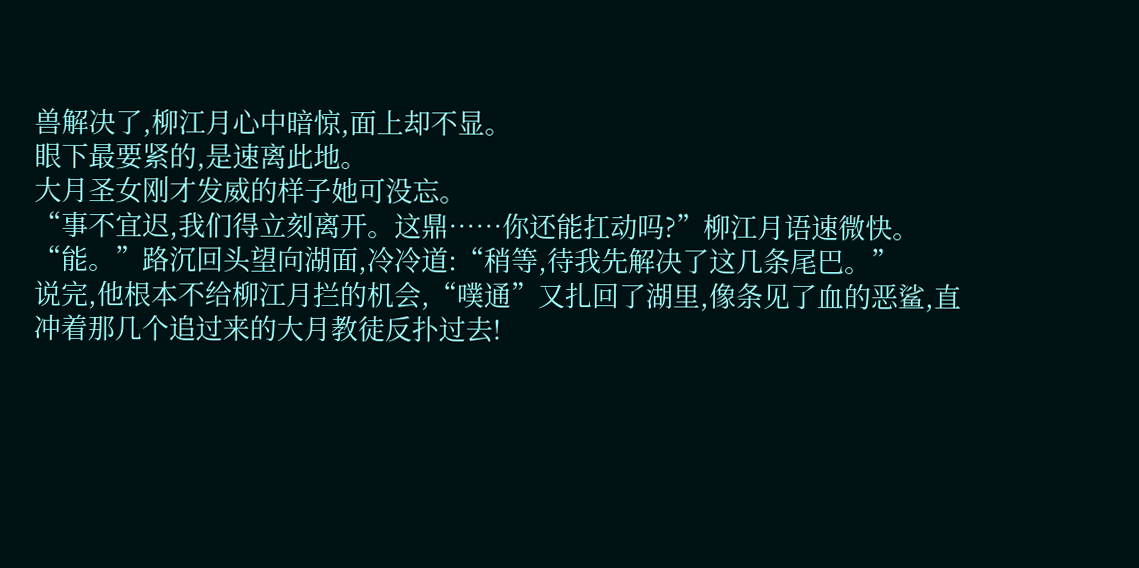兽解决了,柳江月心中暗惊,面上却不显。
眼下最要紧的,是速离此地。
大月圣女刚才发威的样子她可没忘。
“事不宜迟,我们得立刻离开。这鼎……你还能扛动吗?”柳江月语速微快。
“能。”路沉回头望向湖面,冷冷道:“稍等,待我先解决了这几条尾巴。”
说完,他根本不给柳江月拦的机会,“噗通”又扎回了湖里,像条见了血的恶鲨,直冲着那几个追过来的大月教徒反扑过去!